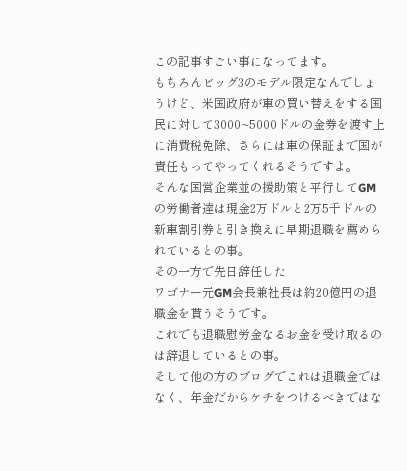この記事すごい事になってます。
もちろんビッグ3のモデル限定なんでしょうけど、米国政府が車の買い替えをする国民に対して3000~5000ドルの金券を渡す上に消費税免除、さらには車の保証まで国が責任もってやってくれるそうですよ。
そんな国営企業並の援助策と平行してGMの労働者達は現金2万ドルと2万5千ドルの新車割引券と引き換えに早期退職を薦められているとの事。
その一方で先日辞任した
ワゴナー元GM会長兼社長は約20億円の退職金を貰うそうです。
これでも退職慰労金なるお金を受け取るのは辞退しているとの事。
そして他の方のブログでこれは退職金ではなく、年金だからケチをつけるべきではな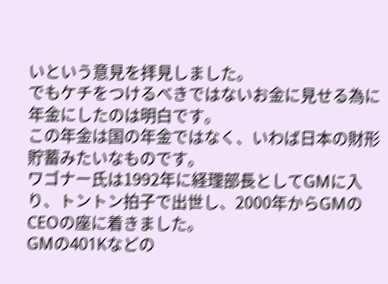いという意見を拝見しました。
でもケチをつけるべきではないお金に見せる為に年金にしたのは明白です。
この年金は国の年金ではなく、いわば日本の財形貯蓄みたいなものです。
ワゴナー氏は1992年に経理部長としてGMに入り、トントン拍子で出世し、2000年からGMのCEOの座に着きました。
GMの401Kなどの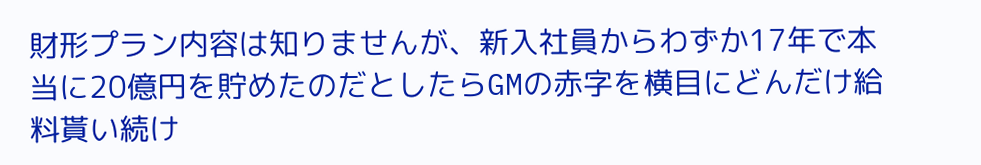財形プラン内容は知りませんが、新入社員からわずか17年で本当に20億円を貯めたのだとしたらGMの赤字を横目にどんだけ給料貰い続け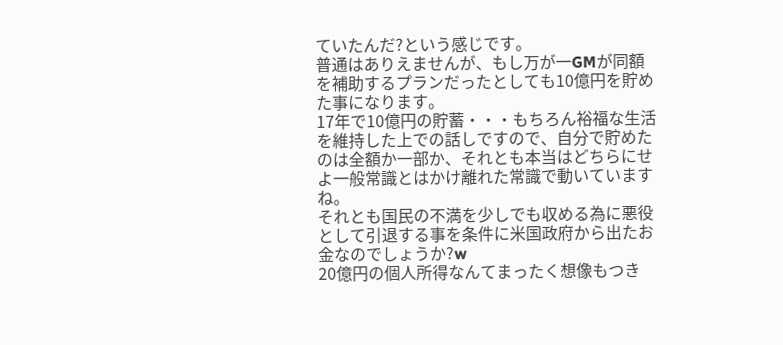ていたんだ?という感じです。
普通はありえませんが、もし万が一GMが同額を補助するプランだったとしても10億円を貯めた事になります。
17年で10億円の貯蓄・・・もちろん裕福な生活を維持した上での話しですので、自分で貯めたのは全額か一部か、それとも本当はどちらにせよ一般常識とはかけ離れた常識で動いていますね。
それとも国民の不満を少しでも収める為に悪役として引退する事を条件に米国政府から出たお金なのでしょうか?w
20億円の個人所得なんてまったく想像もつき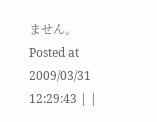ません。
Posted at 2009/03/31 12:29:43 | |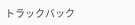トラックバック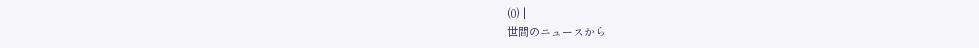(0) |
世間のニュースから